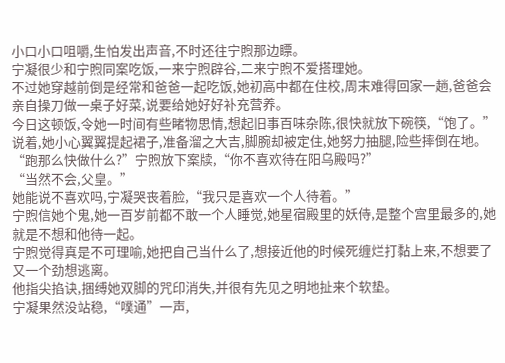小口小口咀嚼,生怕发出声音,不时还往宁煦那边瞟。
宁凝很少和宁煦同案吃饭,一来宁煦辟谷,二来宁煦不爱搭理她。
不过她穿越前倒是经常和爸爸一起吃饭,她初高中都在住校,周末难得回家一趟,爸爸会亲自操刀做一桌子好菜,说要给她好好补充营养。
今日这顿饭,令她一时间有些睹物思情,想起旧事百味杂陈,很快就放下碗筷,“饱了。”
说着,她小心翼翼提起裙子,准备溜之大吉,脚腕却被定住,她努力抽腿,险些摔倒在地。
“跑那么快做什么?”宁煦放下案牍,“你不喜欢待在阳乌殿吗?”
“当然不会,父皇。”
她能说不喜欢吗,宁凝哭丧着脸,“我只是喜欢一个人待着。”
宁煦信她个鬼,她一百岁前都不敢一个人睡觉,她星宿殿里的妖侍,是整个宫里最多的,她就是不想和他待一起。
宁煦觉得真是不可理喻,她把自己当什么了,想接近他的时候死缠烂打黏上来,不想要了又一个劲想逃离。
他指尖掐诀,捆缚她双脚的咒印消失,并很有先见之明地扯来个软垫。
宁凝果然没站稳,“噗通”一声,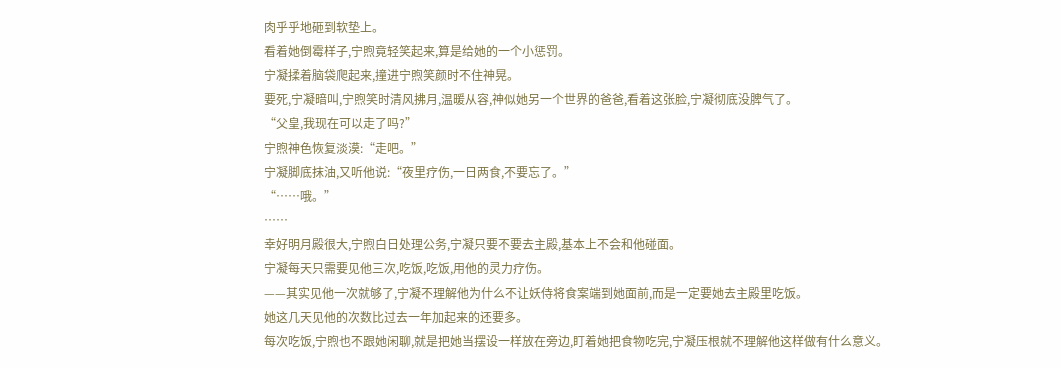肉乎乎地砸到软垫上。
看着她倒霉样子,宁煦竟轻笑起来,算是给她的一个小惩罚。
宁凝揉着脑袋爬起来,撞进宁煦笑颜时不住神晃。
要死,宁凝暗叫,宁煦笑时清风拂月,温暖从容,神似她另一个世界的爸爸,看着这张脸,宁凝彻底没脾气了。
“父皇,我现在可以走了吗?”
宁煦神色恢复淡漠:“走吧。”
宁凝脚底抹油,又听他说:“夜里疗伤,一日两食,不要忘了。”
“……哦。”
……
幸好明月殿很大,宁煦白日处理公务,宁凝只要不要去主殿,基本上不会和他碰面。
宁凝每天只需要见他三次,吃饭,吃饭,用他的灵力疗伤。
——其实见他一次就够了,宁凝不理解他为什么不让妖侍将食案端到她面前,而是一定要她去主殿里吃饭。
她这几天见他的次数比过去一年加起来的还要多。
每次吃饭,宁煦也不跟她闲聊,就是把她当摆设一样放在旁边,盯着她把食物吃完,宁凝压根就不理解他这样做有什么意义。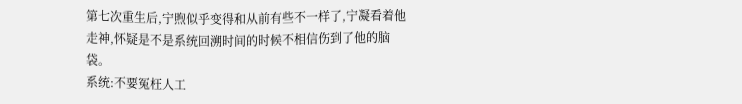第七次重生后,宁煦似乎变得和从前有些不一样了,宁凝看着他走神,怀疑是不是系统回溯时间的时候不相信伤到了他的脑袋。
系统:不要冤枉人工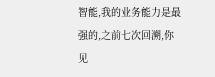智能,我的业务能力是最强的,之前七次回溯,你见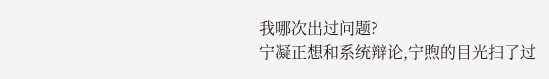我哪次出过问题?
宁凝正想和系统辩论,宁煦的目光扫了过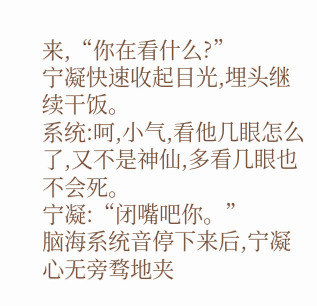来,“你在看什么?”
宁凝快速收起目光,埋头继续干饭。
系统:呵,小气,看他几眼怎么了,又不是神仙,多看几眼也不会死。
宁凝:“闭嘴吧你。”
脑海系统音停下来后,宁凝心无旁骛地夹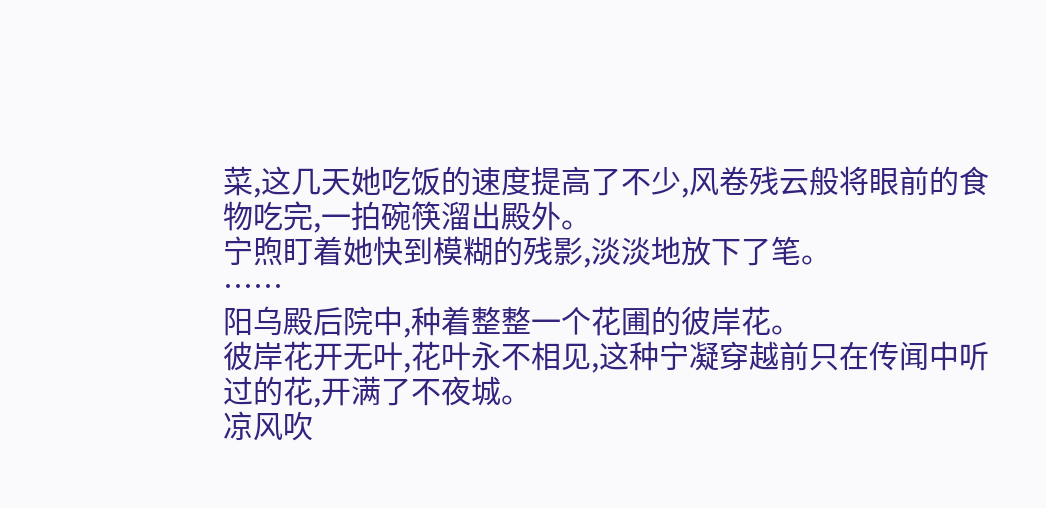菜,这几天她吃饭的速度提高了不少,风卷残云般将眼前的食物吃完,一拍碗筷溜出殿外。
宁煦盯着她快到模糊的残影,淡淡地放下了笔。
……
阳乌殿后院中,种着整整一个花圃的彼岸花。
彼岸花开无叶,花叶永不相见,这种宁凝穿越前只在传闻中听过的花,开满了不夜城。
凉风吹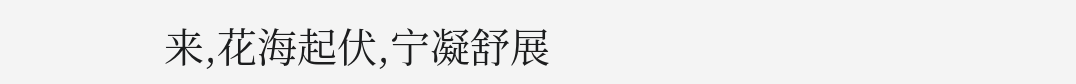来,花海起伏,宁凝舒展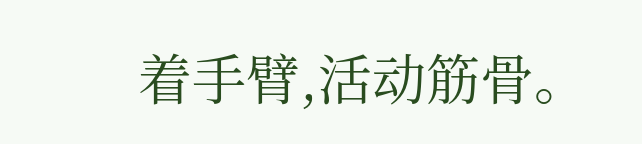着手臂,活动筋骨。